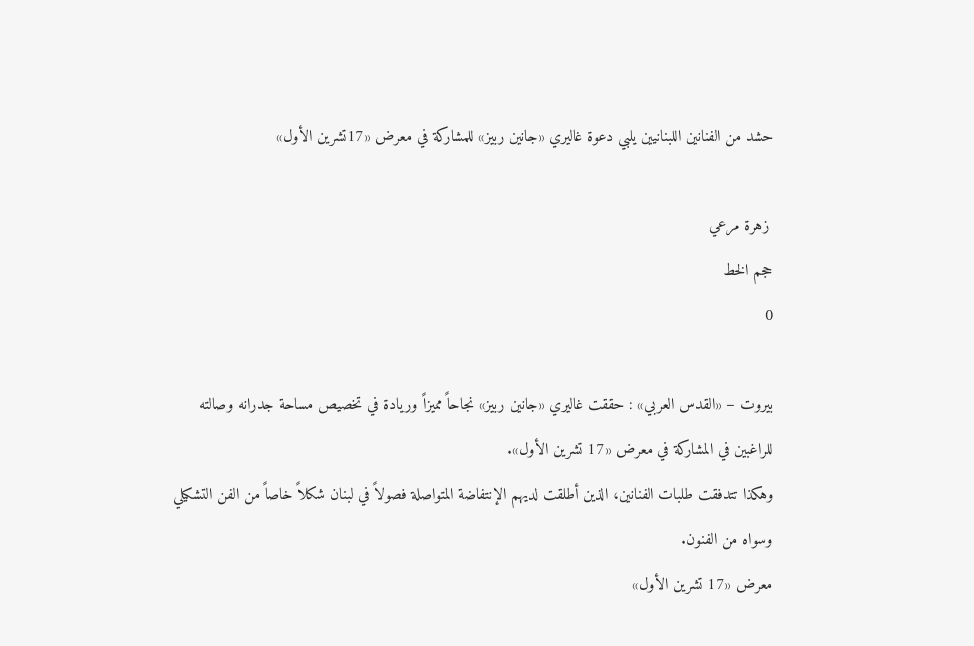حشد من الفنانين اللبنانيين يلبي دعوة غاليري «جانين ربيز» للمشاركة في معرض «17تشرين الأول»

 زهرة مرعي
حجم الخط
0

بيروت – «القدس العربي» : حققت غاليري «جانين ربيز» نجاحاً مميزاً وريادة في تخصيص مساحة جدرانه وصالته للراغبين في المشاركة في معرض «17 تشرين الأول».
وهكذا تتدفقت طلبات الفنانين، الذين أطلقت لديهم الإنتفاضة المتواصلة فصولاً في لبنان شكلاً خاصاً من الفن التشكيلي وسواه من الفنون.
معرض «17 تشرين الأول»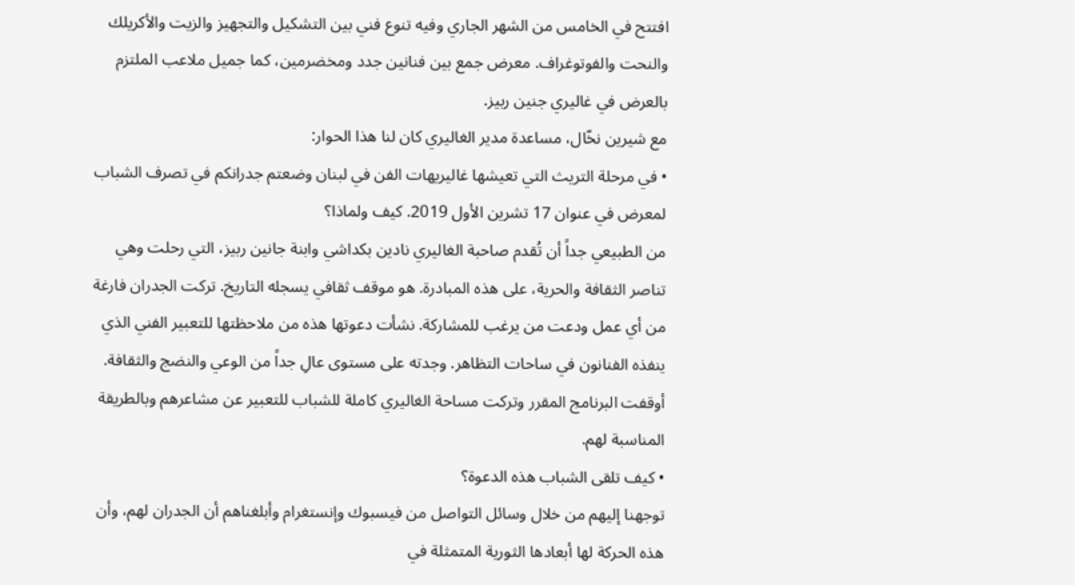افتتح في الخامس من الشهر الجاري وفيه تنوع فني بين التشكيل والتجهيز والزيت والأكريلك والنحت والفوتوغراف. معرض جمع بين فنانين جدد ومخضرمين، كما جميل ملاعب الملتزم بالعرض في غاليري جنين ربيز.
مع شيرين نخّال، مساعدة مدير الغاليري كان لنا هذا الحوار:
• في مرحلة التريث التي تعيشها غاليريهات الفن في لبنان وضعتم جدرانكم في تصرف الشباب لمعرض في عنوان 17 تشرين الأول 2019. كيف ولماذا؟
من الطبيعي جداً أن تُقدم صاحبة الغاليري نادين بكداشي وابنة جانين ربيز، التي رحلت وهي تناصر الثقافة والحرية، على هذه المبادرة. هو موقف ثقافي يسجله التاريخ. تركت الجدران فارغة من أي عمل ودعت من يرغب للمشاركة. نشأت دعوتها هذه من ملاحظتها للتعبير الفني الذي ينفذه الفنانون في ساحات التظاهر. وجدته على مستوى عالِ جداً من الوعي والنضج والثقافة. أوقفت البرنامج المقرر وتركت مساحة الغاليري كاملة للشباب للتعبير عن مشاعرهم وبالطريقة المناسبة لهم.
• كيف تلقى الشباب هذه الدعوة؟
توجهنا إليهم من خلال وسائل التواصل من فيسبوك وإنستغرام وأبلغناهم أن الجدران لهم، وأن هذه الحركة لها أبعادها الثورية المتمثلة في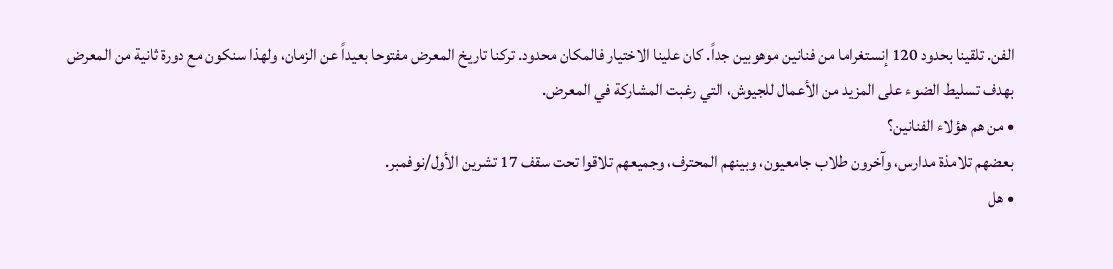الفن. تلقينا بحدود 120 إنستغراما من فنانين موهوبين جداً. كان علينا الاختيار فالمكان محدود. تركنا تاريخ المعرض مفتوحا بعيداً عن الزمان، ولهذا سنكون مع دورة ثانية من المعرض بهدف تسليط الضوء على المزيد من الأعمال للجيوش، التي رغبت المشاركة في المعرض.
• من هم هؤلاء الفنانين؟
بعضهم تلامذة مدارس، وآخرون طلاب جامعيون، وبينهم المحترف، وجميعهم تلاقوا تحت سقف 17 تشرين الأول/نوفمبر.
• هل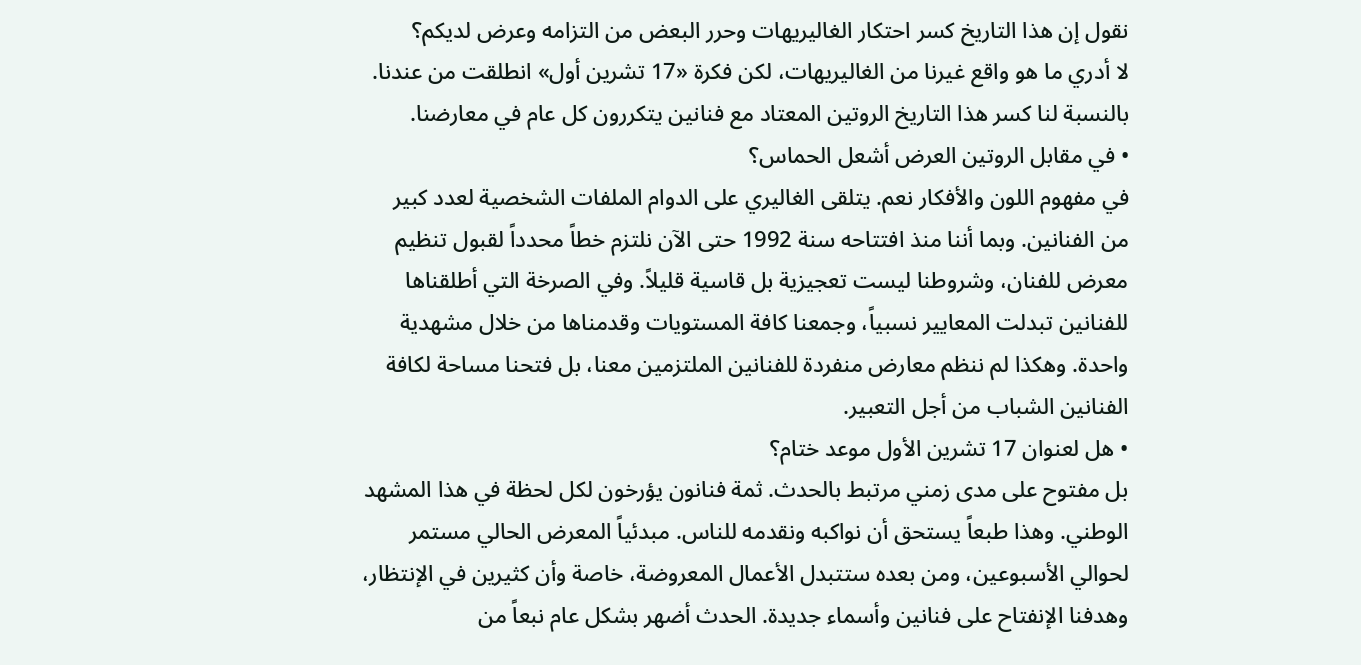نقول إن هذا التاريخ كسر احتكار الغاليريهات وحرر البعض من التزامه وعرض لديكم؟
لا أدري ما هو واقع غيرنا من الغاليريهات، لكن فكرة «17 تشرين أول» انطلقت من عندنا. بالنسبة لنا كسر هذا التاريخ الروتين المعتاد مع فنانين يتكررون كل عام في معارضنا.
• في مقابل الروتين العرض أشعل الحماس؟
في مفهوم اللون والأفكار نعم. يتلقى الغاليري على الدوام الملفات الشخصية لعدد كبير من الفنانين. وبما أننا منذ افتتاحه سنة 1992 حتى الآن نلتزم خطاً محدداً لقبول تنظيم معرض للفنان، وشروطنا ليست تعجيزية بل قاسية قليلاً. وفي الصرخة التي أطلقناها للفنانين تبدلت المعايير نسبياً، وجمعنا كافة المستويات وقدمناها من خلال مشهدية واحدة. وهكذا لم ننظم معارض منفردة للفنانين الملتزمين معنا، بل فتحنا مساحة لكافة الفنانين الشباب من أجل التعبير.
• هل لعنوان 17 تشرين الأول موعد ختام؟
بل مفتوح على مدى زمني مرتبط بالحدث. ثمة فنانون يؤرخون لكل لحظة في هذا المشهد الوطني. وهذا طبعاً يستحق أن نواكبه ونقدمه للناس. مبدئياً المعرض الحالي مستمر لحوالي الأسبوعين، ومن بعده ستتبدل الأعمال المعروضة، خاصة وأن كثيرين في الإنتظار، وهدفنا الإنفتاح على فنانين وأسماء جديدة. الحدث أضهر بشكل عام نبعاً من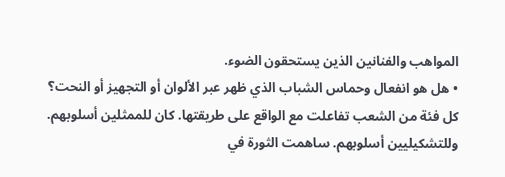المواهب والفنانين الذين يستحقون الضوء.
• هل هو انفعال وحماس الشباب الذي ظهر عبر الألوان أو التجهيز أو النحت؟
كل فئة من الشعب تفاعلت مع الواقع على طريقتها. كان للممثلين أسلوبهم. وللتشكيليين أسلوبهم. ساهمت الثورة في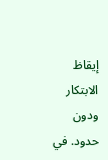إيقاظ الابتكار ودون حدود. في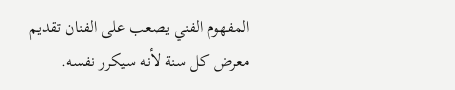المفهوم الفني يصعب على الفنان تقديم معرض كل سنة لأنه سيكرر نفسه.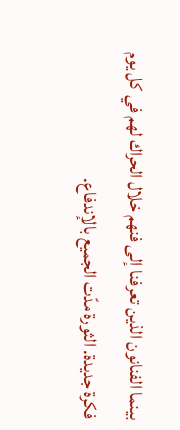بينما الفنانون الذين تعرفنا إلى فنهم خلال الحراك لهم في كل يوم فكرة جديدة. الثورة مدّت الجميع بالإندفاع.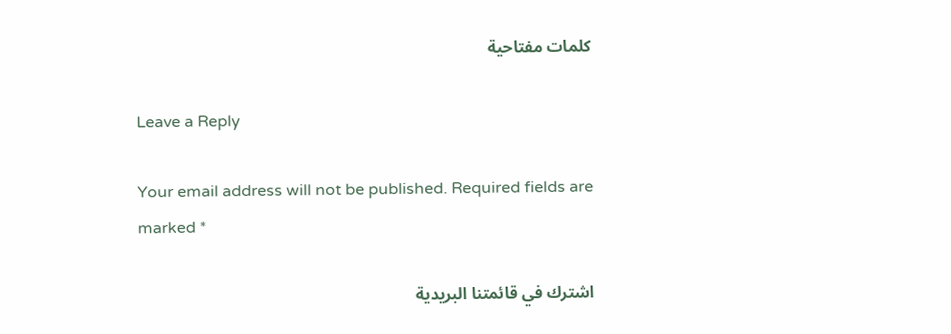كلمات مفتاحية

Leave a Reply

Your email address will not be published. Required fields are marked *

اشترك في قائمتنا البريدية